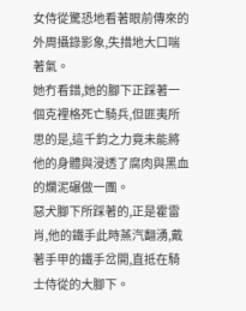女侍從驚恐地看著眼前傳來的外周攝錄影象,失措地大口喘著氣。
她冇看錯,她的腳下正踩著一個克裡格死亡騎兵,但匪夷所思的是,這千鈞之力竟未能將他的身體與浸透了腐肉與黑血的爛泥碾做一團。
惡犬腳下所踩著的,正是霍雷肖,他的鐵手此時蒸汽翻湧,戴著手甲的鐵手岔開,直抵在騎士侍從的大腳下。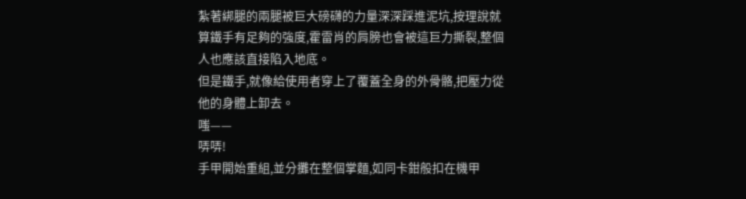紮著綁腿的兩腿被巨大磅礴的力量深深踩進泥坑,按理說就算鐵手有足夠的強度,霍雷肖的肩膀也會被這巨力撕裂,整個人也應該直接陷入地底。
但是鐵手,就像給使用者穿上了覆蓋全身的外骨骼,把壓力從他的身體上卸去。
嗤——
哢哢!
手甲開始重組,並分攤在整個掌麵,如同卡鉗般扣在機甲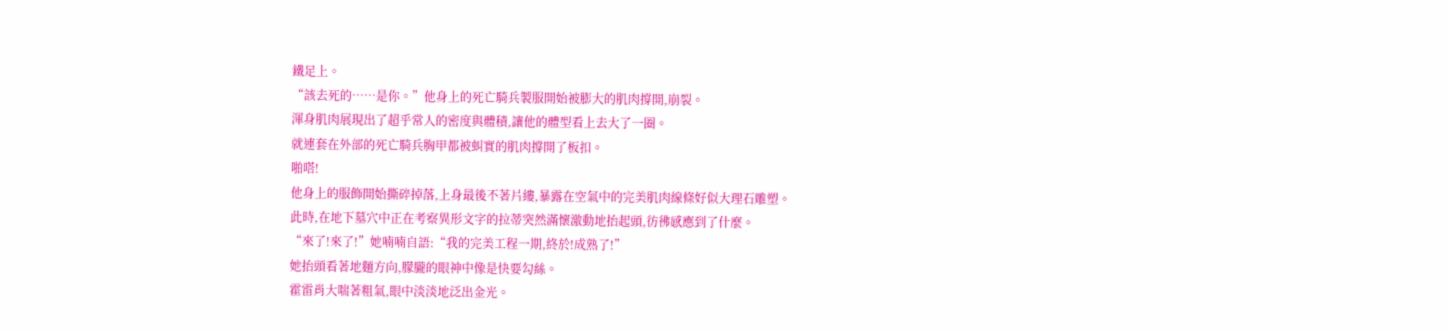鐵足上。
“該去死的……是你。”他身上的死亡騎兵製服開始被膨大的肌肉撐開,崩裂。
渾身肌肉展現出了超乎常人的密度與體積,讓他的體型看上去大了一圈。
就連套在外部的死亡騎兵胸甲都被虯實的肌肉撐開了板扣。
啪嗒!
他身上的服飾開始撕碎掉落,上身最後不著片縷,暴露在空氣中的完美肌肉線條好似大理石雕塑。
此時,在地下墓穴中正在考察異形文字的拉蒂突然滿懷激動地抬起頭,彷彿感應到了什麼。
“來了!來了!”她喃喃自語:“我的完美工程一期,終於!成熟了!”
她抬頭看著地麵方向,朦朧的眼神中像是快要勾絲。
霍雷肖大喘著粗氣,眼中淡淡地泛出金光。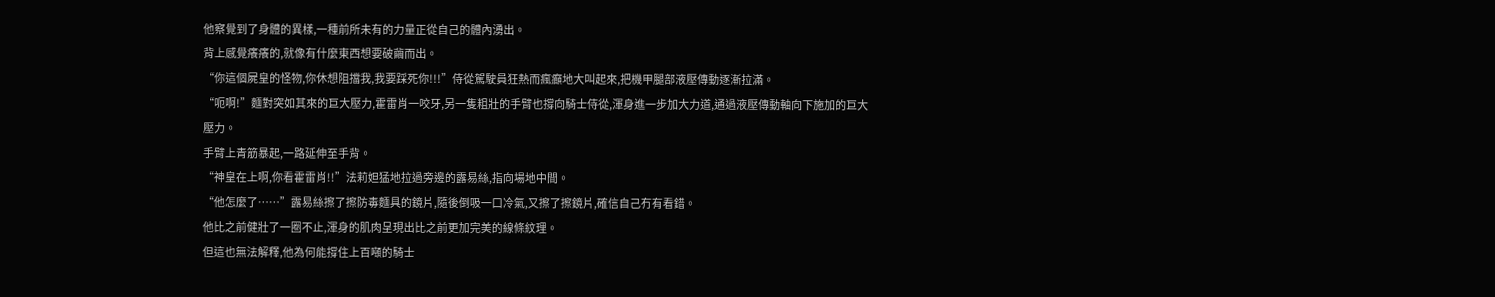他察覺到了身體的異樣,一種前所未有的力量正從自己的體內湧出。
背上感覺癢癢的,就像有什麼東西想要破繭而出。
“你這個屍皇的怪物,你休想阻擋我,我要踩死你!!!”侍從駕駛員狂熱而瘋癲地大叫起來,把機甲腿部液壓傳動逐漸拉滿。
“呃啊!”麵對突如其來的巨大壓力,霍雷肖一咬牙,另一隻粗壯的手臂也撐向騎士侍從,渾身進一步加大力道,通過液壓傳動軸向下施加的巨大壓力。
手臂上青筋暴起,一路延伸至手背。
“神皇在上啊,你看霍雷肖!!”法莉妲猛地拉過旁邊的露易絲,指向場地中間。
“他怎麼了……”露易絲擦了擦防毒麵具的鏡片,隨後倒吸一口冷氣,又擦了擦鏡片,確信自己冇有看錯。
他比之前健壯了一圈不止,渾身的肌肉呈現出比之前更加完美的線條紋理。
但這也無法解釋,他為何能撐住上百噸的騎士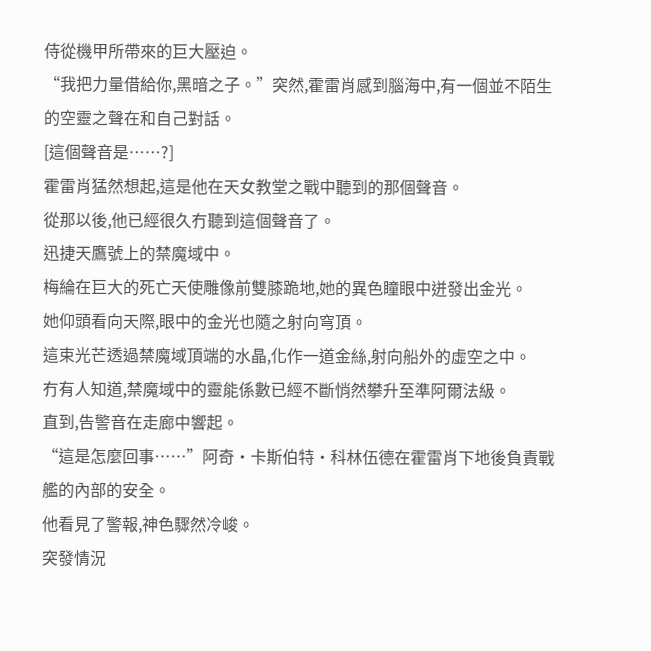侍從機甲所帶來的巨大壓迫。
“我把力量借給你,黑暗之子。”突然,霍雷肖感到腦海中,有一個並不陌生的空靈之聲在和自己對話。
[這個聲音是……?]
霍雷肖猛然想起,這是他在天女教堂之戰中聽到的那個聲音。
從那以後,他已經很久冇聽到這個聲音了。
迅捷天鷹號上的禁魔域中。
梅綸在巨大的死亡天使雕像前雙膝跪地,她的異色瞳眼中迸發出金光。
她仰頭看向天際,眼中的金光也隨之射向穹頂。
這束光芒透過禁魔域頂端的水晶,化作一道金絲,射向船外的虛空之中。
冇有人知道,禁魔域中的靈能係數已經不斷悄然攀升至準阿爾法級。
直到,告警音在走廊中響起。
“這是怎麼回事……”阿奇·卡斯伯特·科林伍德在霍雷肖下地後負責戰艦的內部的安全。
他看見了警報,神色驟然冷峻。
突發情況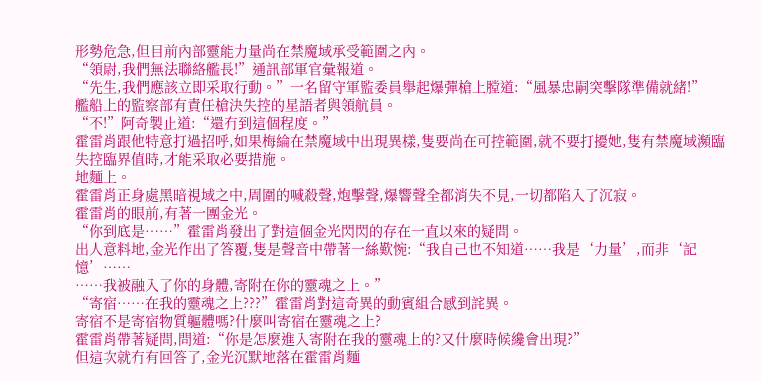形勢危急,但目前內部靈能力量尚在禁魔域承受範圍之內。
“領尉,我們無法聯絡艦長!”通訊部軍官彙報道。
“先生,我們應該立即采取行動。”一名留守軍監委員舉起爆彈槍上膛道:“風暴忠嗣突擊隊準備就緒!”
艦船上的監察部有責任槍決失控的星語者與領航員。
“不!”阿奇製止道:“還冇到這個程度。”
霍雷肖跟他特意打過招呼,如果梅綸在禁魔域中出現異樣,隻要尚在可控範圍,就不要打擾她,隻有禁魔域瀕臨失控臨界值時,才能采取必要措施。
地麵上。
霍雷肖正身處黑暗視域之中,周圍的喊殺聲,炮擊聲,爆響聲全都消失不見,一切都陷入了沉寂。
霍雷肖的眼前,有著一團金光。
“你到底是……”霍雷肖發出了對這個金光閃閃的存在一直以來的疑問。
出人意料地,金光作出了答覆,隻是聲音中帶著一絲歎惋:“我自己也不知道……我是‘力量’,而非‘記憶’……
……我被融入了你的身體,寄附在你的靈魂之上。”
“寄宿……在我的靈魂之上???”霍雷肖對這奇異的動賓組合感到詫異。
寄宿不是寄宿物質軀體嗎?什麼叫寄宿在靈魂之上?
霍雷肖帶著疑問,問道:“你是怎麼進入寄附在我的靈魂上的?又什麼時候纔會出現?”
但這次就冇有回答了,金光沉默地落在霍雷肖麵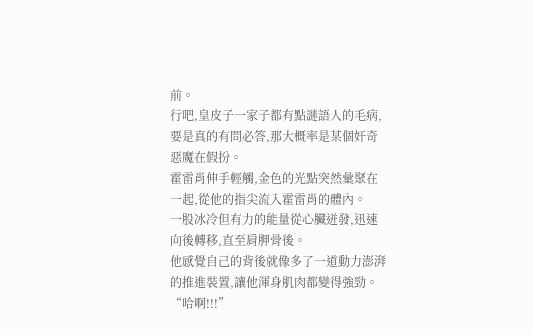前。
行吧,皇皮子一家子都有點謎語人的毛病,要是真的有問必答,那大概率是某個奸奇惡魔在假扮。
霍雷肖伸手輕觸,金色的光點突然彙聚在一起,從他的指尖流入霍雷肖的體內。
一股冰冷但有力的能量從心臟迸發,迅速向後轉移,直至肩胛骨後。
他感覺自己的背後就像多了一道動力澎湃的推進裝置,讓他渾身肌肉都變得強勁。
“哈啊!!!”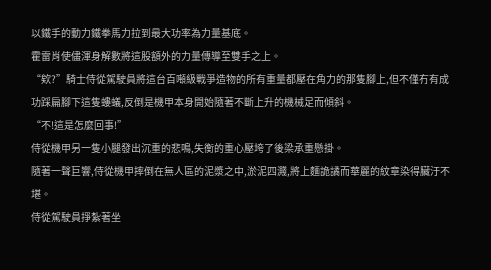以鐵手的動力鐵拳馬力拉到最大功率為力量基底。
霍雷肖使儘渾身解數將這股額外的力量傳導至雙手之上。
“欸?”騎士侍從駕駛員將這台百噸級戰爭造物的所有重量都壓在角力的那隻腳上,但不僅冇有成功踩扁腳下這隻螻蟻,反倒是機甲本身開始隨著不斷上升的機械足而傾斜。
“不!這是怎麼回事!”
侍從機甲另一隻小腿發出沉重的悲鳴,失衡的重心壓垮了後梁承重懸掛。
隨著一聲巨響,侍從機甲摔倒在無人區的泥漿之中,淤泥四濺,將上麵詭譎而華麗的紋章染得臟汙不堪。
侍從駕駛員掙紮著坐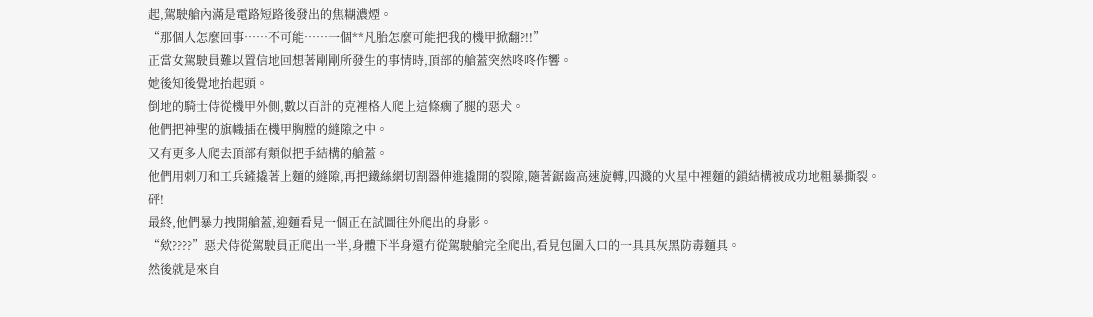起,駕駛艙內滿是電路短路後發出的焦糊濃煙。
“那個人怎麼回事……不可能……一個**凡胎怎麼可能把我的機甲掀翻?!!”
正當女駕駛員難以置信地回想著剛剛所發生的事情時,頂部的艙蓋突然咚咚作響。
她後知後覺地抬起頭。
倒地的騎士侍從機甲外側,數以百計的克裡格人爬上這條瘸了腿的惡犬。
他們把神聖的旗幟插在機甲胸膛的縫隙之中。
又有更多人爬去頂部有類似把手結構的艙蓋。
他們用刺刀和工兵鏟撬著上麵的縫隙,再把鐵絲網切割器伸進撬開的裂隙,隨著鋸齒高速旋轉,四濺的火星中裡麵的鎖結構被成功地粗暴撕裂。
砰!
最終,他們暴力拽開艙蓋,迎麵看見一個正在試圖往外爬出的身影。
“欸????”惡犬侍從駕駛員正爬出一半,身體下半身還冇從駕駛艙完全爬出,看見包圍入口的一具具灰黑防毒麵具。
然後就是來自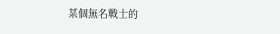某個無名戰士的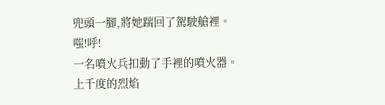兜頭一腳,將她踹回了駕駛艙裡。
嗤!呼!
一名噴火兵扣動了手裡的噴火器。
上千度的烈焰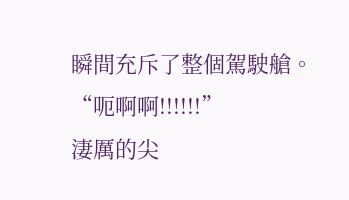瞬間充斥了整個駕駛艙。
“呃啊啊!!!!!!”
淒厲的尖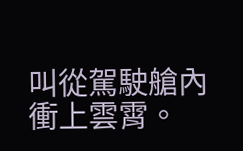叫從駕駛艙內衝上雲霄。